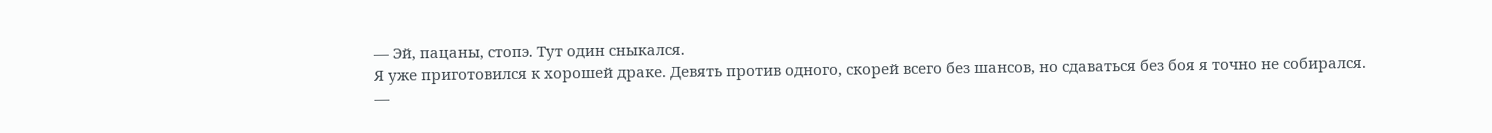— Эй, пацаны, стопэ. Тут один сныкался.
Я уже приготовился к хорошей драке. Девять против одного, скорей всего без шансов, но сдаваться без боя я точно не собирался.
—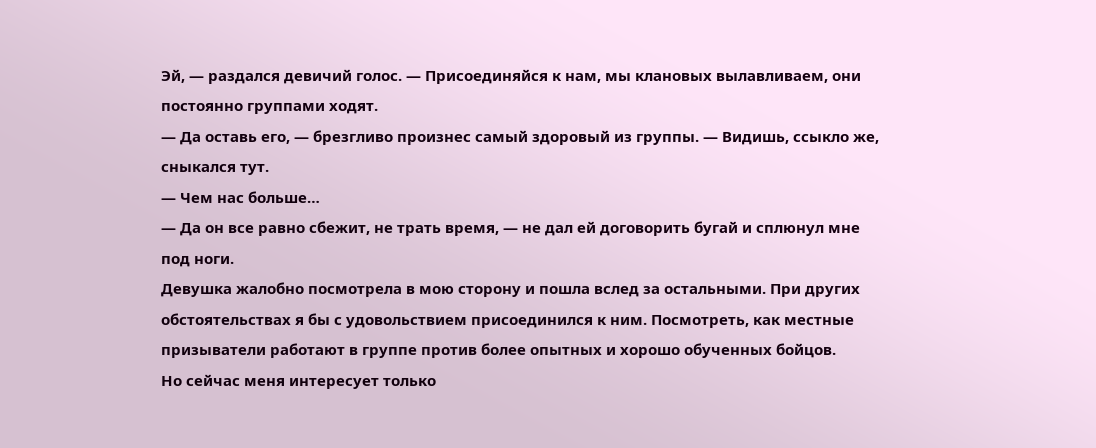Эй, — раздался девичий голос. — Присоединяйся к нам, мы клановых вылавливаем, они постоянно группами ходят.
— Да оставь его, — брезгливо произнес самый здоровый из группы. — Видишь, ссыкло же, сныкался тут.
— Чем нас больше…
— Да он все равно сбежит, не трать время, — не дал ей договорить бугай и сплюнул мне под ноги.
Девушка жалобно посмотрела в мою сторону и пошла вслед за остальными. При других обстоятельствах я бы с удовольствием присоединился к ним. Посмотреть, как местные призыватели работают в группе против более опытных и хорошо обученных бойцов.
Но сейчас меня интересует только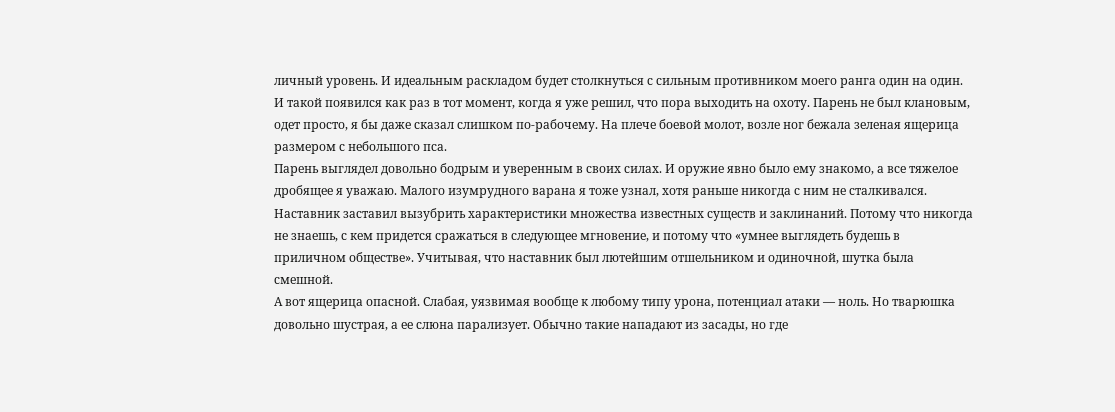личный уровень. И идеальным раскладом будет столкнуться с сильным противником моего ранга один на один.
И такой появился как раз в тот момент, когда я уже решил, что пора выходить на охоту. Парень не был клановым, одет просто, я бы даже сказал слишком по-рабочему. На плече боевой молот, возле ног бежала зеленая ящерица размером с небольшого пса.
Парень выглядел довольно бодрым и уверенным в своих силах. И оружие явно было ему знакомо, а все тяжелое дробящее я уважаю. Малого изумрудного варана я тоже узнал, хотя раньше никогда с ним не сталкивался.
Наставник заставил вызубрить характеристики множества известных существ и заклинаний. Потому что никогда не знаешь, с кем придется сражаться в следующее мгновение, и потому что «умнее выглядеть будешь в приличном обществе». Учитывая, что наставник был лютейшим отшельником и одиночной, шутка была смешной.
А вот ящерица опасной. Слабая, уязвимая вообще к любому типу урона, потенциал атаки — ноль. Но тварюшка довольно шустрая, а ее слюна парализует. Обычно такие нападают из засады, но где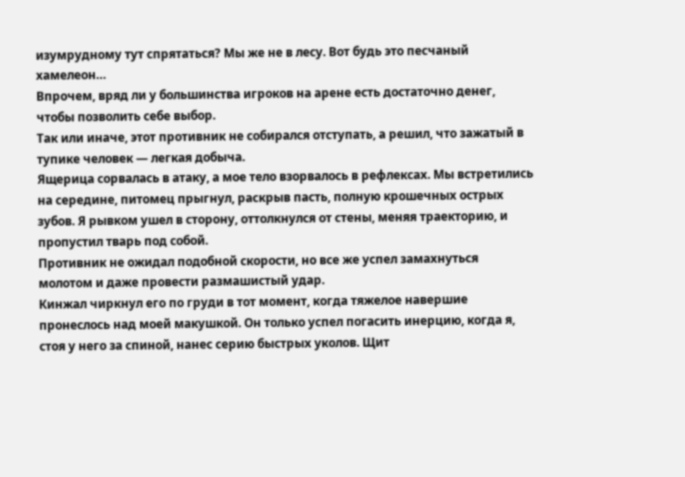изумрудному тут спрятаться? Мы же не в лесу. Вот будь это песчаный хамелеон…
Впрочем, вряд ли у большинства игроков на арене есть достаточно денег, чтобы позволить себе выбор.
Так или иначе, этот противник не собирался отступать, а решил, что зажатый в тупике человек — легкая добыча.
Ящерица сорвалась в атаку, а мое тело взорвалось в рефлексах. Мы встретились на середине, питомец прыгнул, раскрыв пасть, полную крошечных острых зубов. Я рывком ушел в сторону, оттолкнулся от стены, меняя траекторию, и пропустил тварь под собой.
Противник не ожидал подобной скорости, но все же успел замахнуться молотом и даже провести размашистый удар.
Кинжал чиркнул его по груди в тот момент, когда тяжелое навершие пронеслось над моей макушкой. Он только успел погасить инерцию, когда я, стоя у него за спиной, нанес серию быстрых уколов. Щит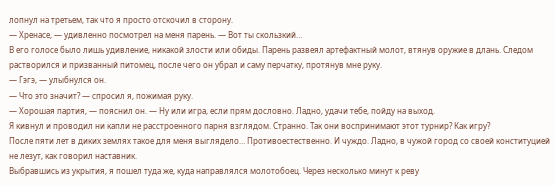лопнул на третьем, так что я просто отскочил в сторону.
— Хренасе, — удивленно посмотрел на меня парень. — Вот ты скользкий…
В его голосе было лишь удивление, никакой злости или обиды. Парень развеял артефактный молот, втянув оружие в длань. Следом растворился и призванный питомец, после чего он убрал и саму перчатку, протянув мне руку.
— Гэгэ, — улыбнулся он.
— Что это значит? — спросил я, пожимая руку.
— Хорошая партия, — пояснил он. — Ну или игра, если прям дословно. Ладно, удачи тебе, пойду на выход.
Я кивнул и проводил ни капли не расстроенного парня взглядом. Странно. Так они воспринимают этот турнир? Как игру?
После пяти лет в диких землях такое для меня выглядело… Противоестественно. И чуждо. Ладно, в чужой город со своей конституцией не лезут, как говорил наставник.
Выбравшись из укрытия, я пошел туда же, куда направлялся молотобоец. Через несколько минут к реву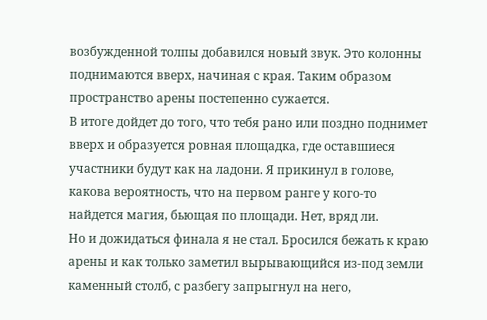возбужденной толпы добавился новый звук. Это колонны поднимаются вверх, начиная с края. Таким образом пространство арены постепенно сужается.
В итоге дойдет до того, что тебя рано или поздно поднимет вверх и образуется ровная площадка, где оставшиеся участники будут как на ладони. Я прикинул в голове, какова вероятность, что на первом ранге у кого-то найдется магия, бьющая по площади. Нет, вряд ли.
Но и дожидаться финала я не стал. Бросился бежать к краю арены и как только заметил вырывающийся из-под земли каменный столб, с разбегу запрыгнул на него,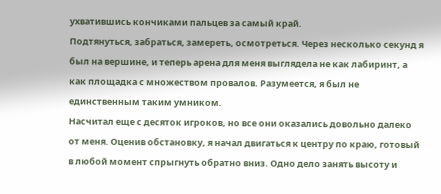ухватившись кончиками пальцев за самый край.
Подтянуться, забраться, замереть, осмотреться. Через несколько секунд я был на вершине, и теперь арена для меня выглядела не как лабиринт, а как площадка с множеством провалов. Разумеется, я был не единственным таким умником.
Насчитал еще с десяток игроков, но все они оказались довольно далеко от меня. Оценив обстановку, я начал двигаться к центру по краю, готовый в любой момент спрыгнуть обратно вниз. Одно дело занять высоту и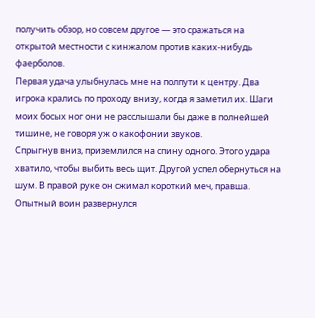получить обзор, но совсем другое — это сражаться на открытой местности с кинжалом против каких-нибудь фаерболов.
Первая удача улыбнулась мне на полпути к центру. Два игрока крались по проходу внизу, когда я заметил их. Шаги моих босых ног они не расслышали бы даже в полнейшей тишине, не говоря уж о какофонии звуков.
Спрыгнув вниз, приземлился на спину одного. Этого удара хватило, чтобы выбить весь щит. Другой успел обернуться на шум. В правой руке он сжимал короткий меч, правша. Опытный воин развернулся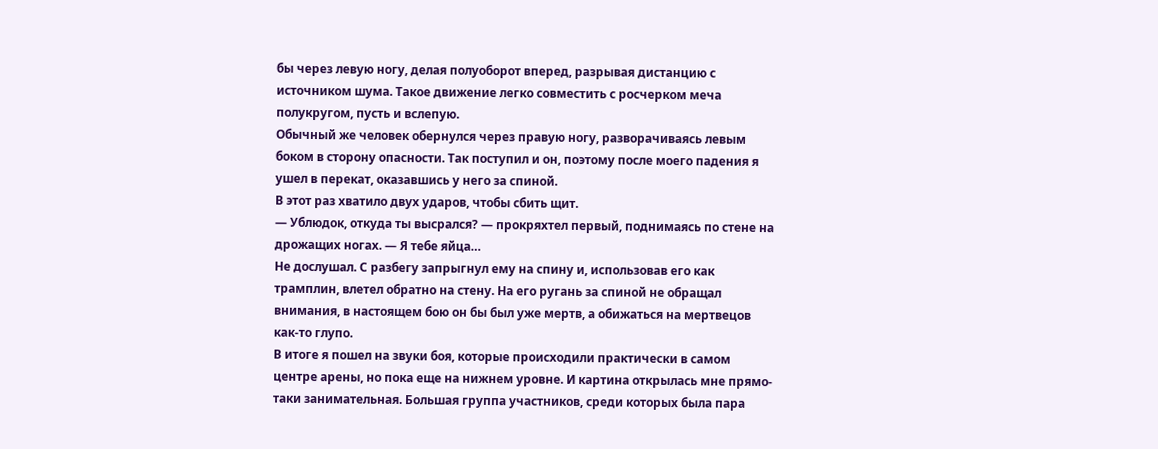бы через левую ногу, делая полуоборот вперед, разрывая дистанцию с источником шума. Такое движение легко совместить с росчерком меча полукругом, пусть и вслепую.
Обычный же человек обернулся через правую ногу, разворачиваясь левым боком в сторону опасности. Так поступил и он, поэтому после моего падения я ушел в перекат, оказавшись у него за спиной.
В этот раз хватило двух ударов, чтобы сбить щит.
— Ублюдок, откуда ты высрался? — прокряхтел первый, поднимаясь по стене на дрожащих ногах. — Я тебе яйца…
Не дослушал. С разбегу запрыгнул ему на спину и, использовав его как трамплин, влетел обратно на стену. На его ругань за спиной не обращал внимания, в настоящем бою он бы был уже мертв, а обижаться на мертвецов как-то глупо.
В итоге я пошел на звуки боя, которые происходили практически в самом центре арены, но пока еще на нижнем уровне. И картина открылась мне прямо-таки занимательная. Большая группа участников, среди которых была пара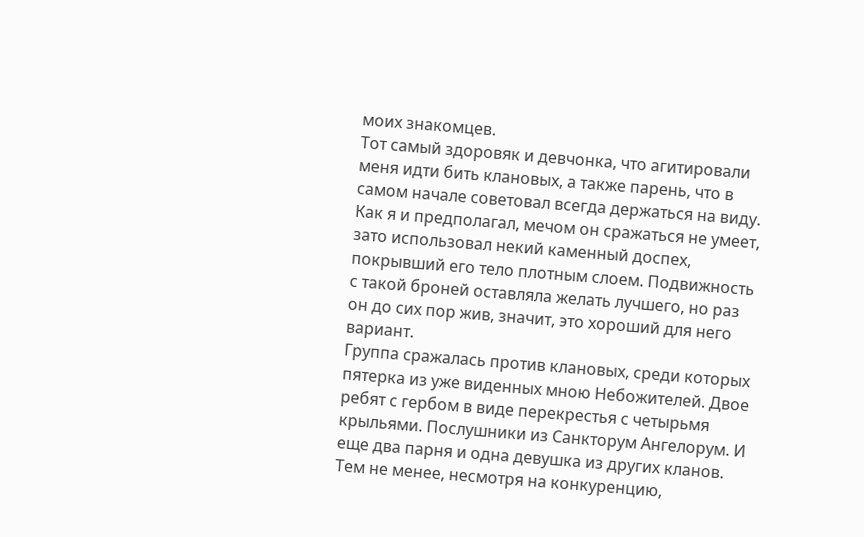моих знакомцев.
Тот самый здоровяк и девчонка, что агитировали меня идти бить клановых, а также парень, что в самом начале советовал всегда держаться на виду. Как я и предполагал, мечом он сражаться не умеет, зато использовал некий каменный доспех, покрывший его тело плотным слоем. Подвижность с такой броней оставляла желать лучшего, но раз он до сих пор жив, значит, это хороший для него вариант.
Группа сражалась против клановых, среди которых пятерка из уже виденных мною Небожителей. Двое ребят с гербом в виде перекрестья с четырьмя крыльями. Послушники из Санкторум Ангелорум. И еще два парня и одна девушка из других кланов. Тем не менее, несмотря на конкуренцию,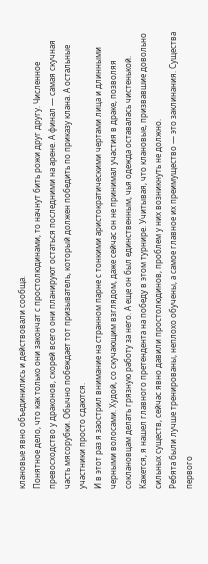клановые явно объединились и действовали сообща.
Понятное дело, что как только они закончат с простолюдинами, то начнут бить рожи друг другу. Численное превосходство у драконов, скорей всего они планируют остаться последними на арене. А финал — самая скучная часть мясорубки. Обычно побеждает тот призыватель, который должен победить по приказу клана. А остальные участники просто сдаются.
И в этот раз я заострил внимание на странном парне с тонкими аристократическими чертами лица и длинными черными волосами. Худой, со скучающим взглядом, даже сейчас он не принимал участия в драке, позволяя соклановцам делать грязную работу за него. А еще он был единственным, чья одежда оставалась чистенькой.
Кажется, я нашел главного претендента на победу в этом турнире. Учитывая, что клановые, призвавшие довольно сильных существ, сейчас явно давили простолюдинов, проблем у них возникнуть не должно.
Ребята были лучше тренированы, неплохо обучены, а самое главное их преимущество — это заклинания. Существа первого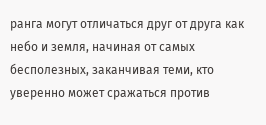ранга могут отличаться друг от друга как небо и земля, начиная от самых бесполезных, заканчивая теми, кто уверенно может сражаться против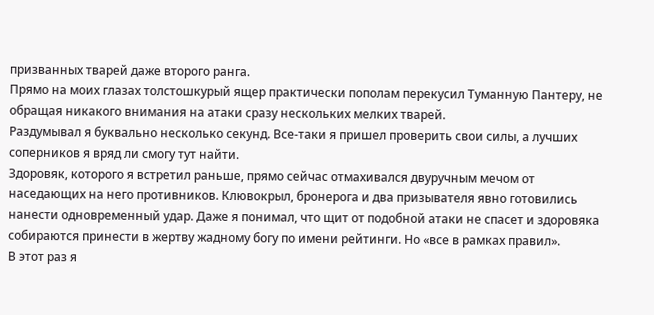призванных тварей даже второго ранга.
Прямо на моих глазах толстошкурый ящер практически пополам перекусил Туманную Пантеру, не обращая никакого внимания на атаки сразу нескольких мелких тварей.
Раздумывал я буквально несколько секунд. Все-таки я пришел проверить свои силы, а лучших соперников я вряд ли смогу тут найти.
Здоровяк, которого я встретил раньше, прямо сейчас отмахивался двуручным мечом от наседающих на него противников. Клювокрыл, бронерога и два призывателя явно готовились нанести одновременный удар. Даже я понимал, что щит от подобной атаки не спасет и здоровяка собираются принести в жертву жадному богу по имени рейтинги. Но «все в рамках правил».
В этот раз я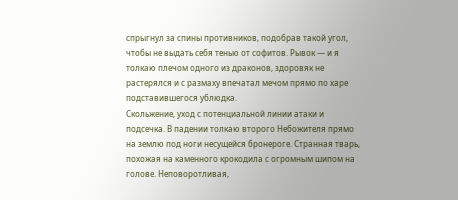спрыгнул за спины противников, подобрав такой угол, чтобы не выдать себя тенью от софитов. Рывок — и я толкаю плечом одного из драконов, здоровяк не растерялся и с размаху впечатал мечом прямо по харе подставившегося ублюдка.
Скольжение, уход с потенциальной линии атаки и подсечка. В падении толкаю второго Небожителя прямо на землю под ноги несущейся бронероге. Странная тварь, похожая на каменного крокодила с огромным шипом на голове. Неповоротливая,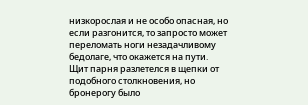низкорослая и не особо опасная, но если разгонится, то запросто может переломать ноги незадачливому бедолаге, что окажется на пути.
Щит парня разлетелся в щепки от подобного столкновения, но бронерогу было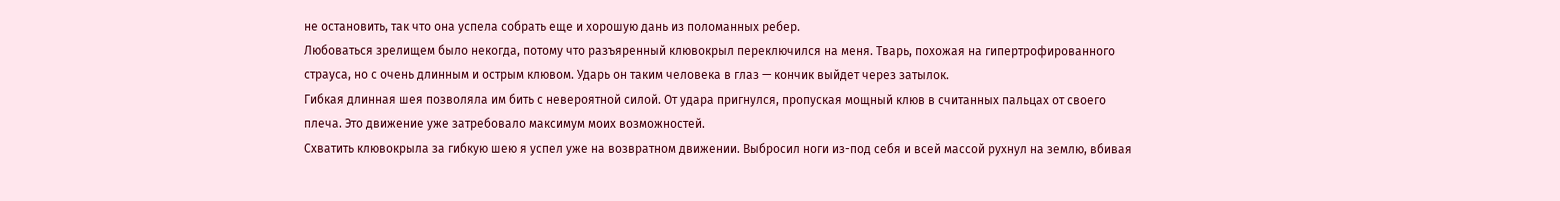не остановить, так что она успела собрать еще и хорошую дань из поломанных ребер.
Любоваться зрелищем было некогда, потому что разъяренный клювокрыл переключился на меня. Тварь, похожая на гипертрофированного страуса, но с очень длинным и острым клювом. Ударь он таким человека в глаз — кончик выйдет через затылок.
Гибкая длинная шея позволяла им бить с невероятной силой. От удара пригнулся, пропуская мощный клюв в считанных пальцах от своего плеча. Это движение уже затребовало максимум моих возможностей.
Схватить клювокрыла за гибкую шею я успел уже на возвратном движении. Выбросил ноги из-под себя и всей массой рухнул на землю, вбивая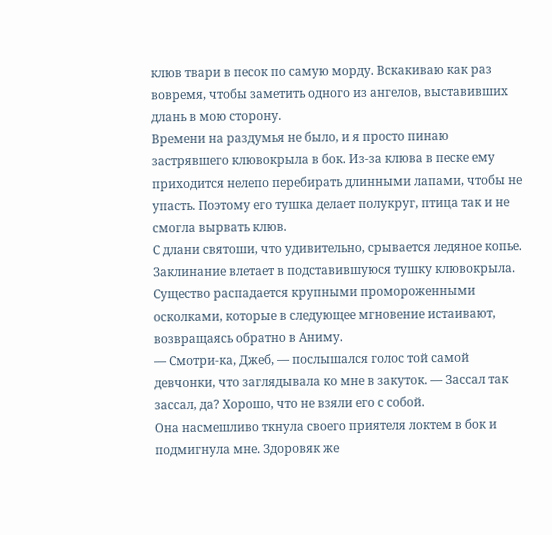клюв твари в песок по самую морду. Вскакиваю как раз вовремя, чтобы заметить одного из ангелов, выставивших длань в мою сторону.
Времени на раздумья не было, и я просто пинаю застрявшего клювокрыла в бок. Из-за клюва в песке ему приходится нелепо перебирать длинными лапами, чтобы не упасть. Поэтому его тушка делает полукруг, птица так и не смогла вырвать клюв.
С длани святоши, что удивительно, срывается ледяное копье. Заклинание влетает в подставившуюся тушку клювокрыла. Существо распадается крупными промороженными осколками, которые в следующее мгновение истаивают, возвращаясь обратно в Аниму.
— Смотри-ка, Джеб, — послышался голос той самой девчонки, что заглядывала ко мне в закуток. — Зассал так зассал, да? Хорошо, что не взяли его с собой.
Она насмешливо ткнула своего приятеля локтем в бок и подмигнула мне. Здоровяк же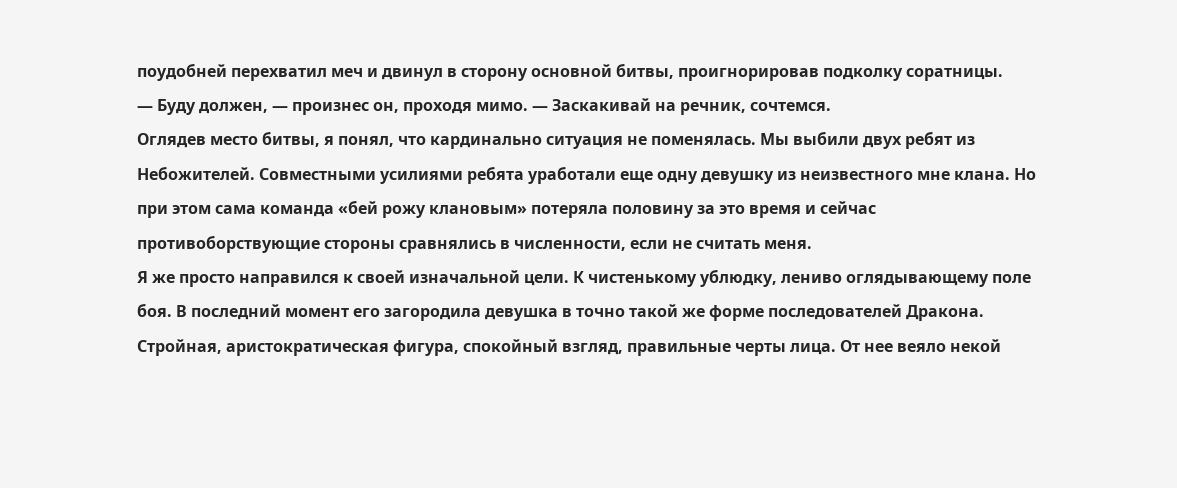поудобней перехватил меч и двинул в сторону основной битвы, проигнорировав подколку соратницы.
— Буду должен, — произнес он, проходя мимо. — Заскакивай на речник, сочтемся.
Оглядев место битвы, я понял, что кардинально ситуация не поменялась. Мы выбили двух ребят из Небожителей. Совместными усилиями ребята уработали еще одну девушку из неизвестного мне клана. Но при этом сама команда «бей рожу клановым» потеряла половину за это время и сейчас противоборствующие стороны сравнялись в численности, если не считать меня.
Я же просто направился к своей изначальной цели. К чистенькому ублюдку, лениво оглядывающему поле боя. В последний момент его загородила девушка в точно такой же форме последователей Дракона.
Стройная, аристократическая фигура, спокойный взгляд, правильные черты лица. От нее веяло некой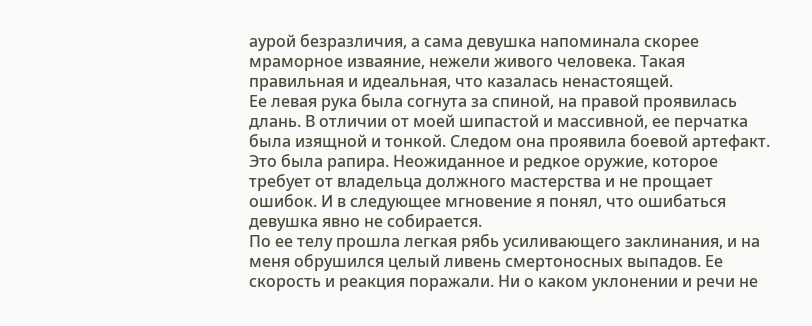аурой безразличия, а сама девушка напоминала скорее мраморное изваяние, нежели живого человека. Такая правильная и идеальная, что казалась ненастоящей.
Ее левая рука была согнута за спиной, на правой проявилась длань. В отличии от моей шипастой и массивной, ее перчатка была изящной и тонкой. Следом она проявила боевой артефакт.
Это была рапира. Неожиданное и редкое оружие, которое требует от владельца должного мастерства и не прощает ошибок. И в следующее мгновение я понял, что ошибаться девушка явно не собирается.
По ее телу прошла легкая рябь усиливающего заклинания, и на меня обрушился целый ливень смертоносных выпадов. Ее скорость и реакция поражали. Ни о каком уклонении и речи не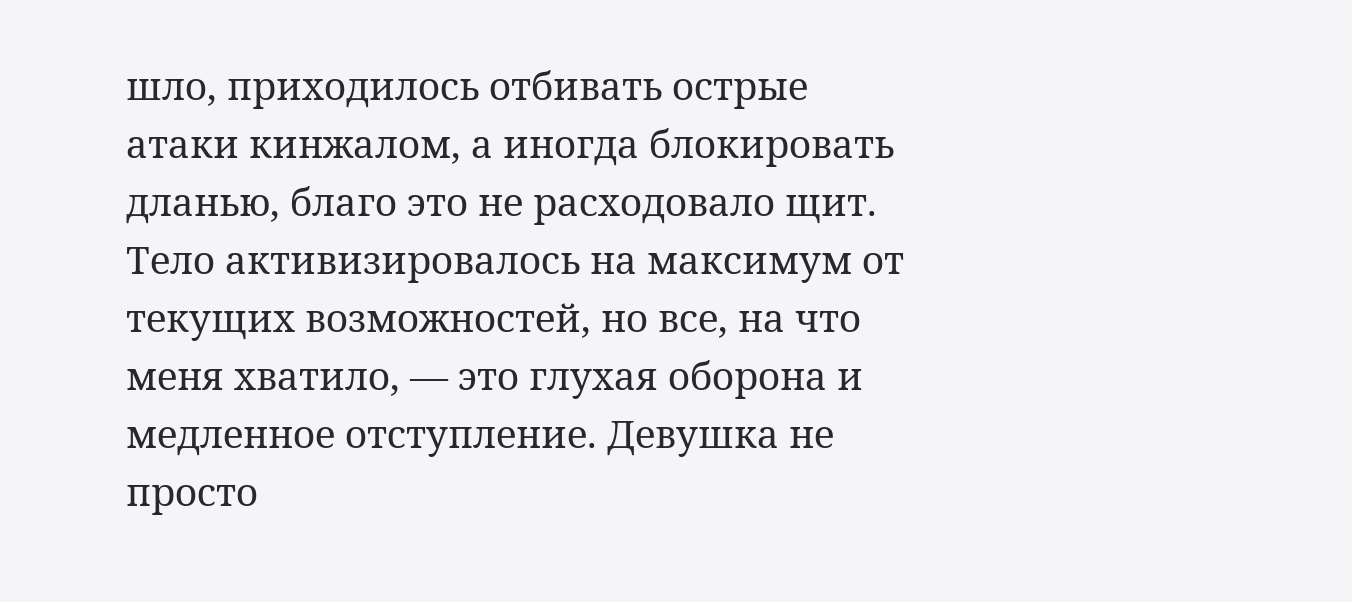шло, приходилось отбивать острые атаки кинжалом, а иногда блокировать дланью, благо это не расходовало щит.
Тело активизировалось на максимум от текущих возможностей, но все, на что меня хватило, — это глухая оборона и медленное отступление. Девушка не просто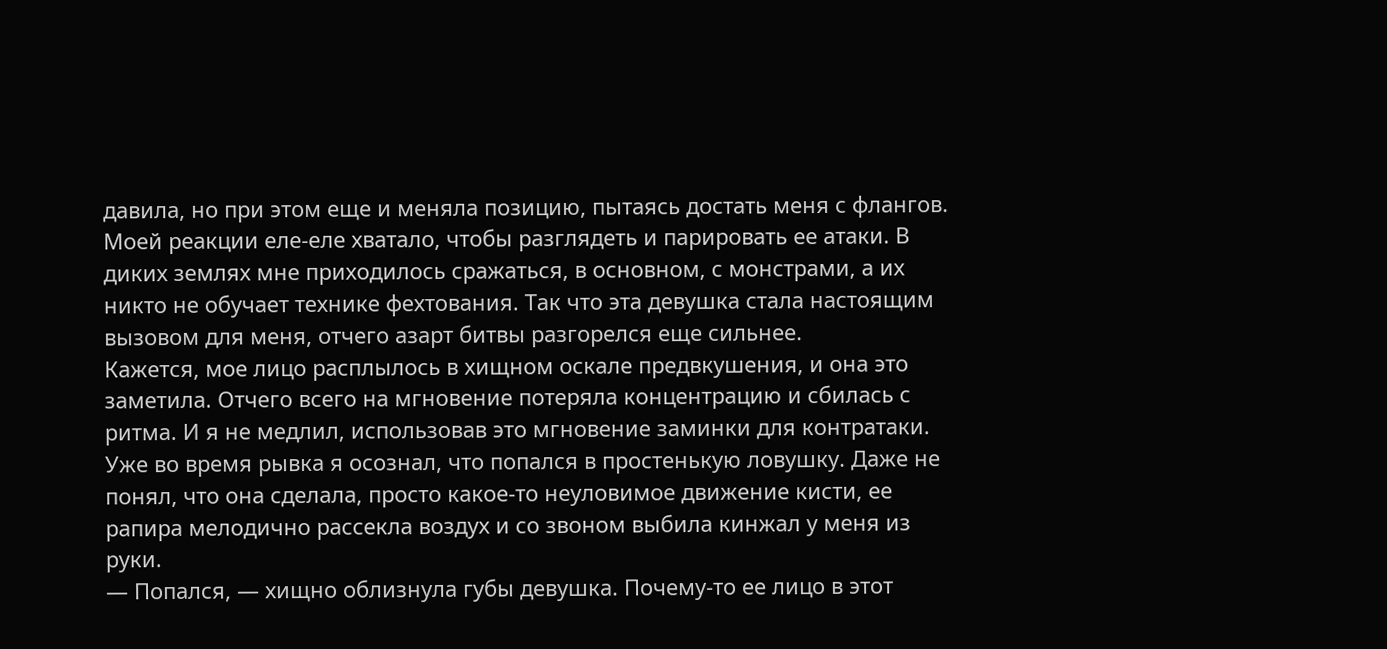давила, но при этом еще и меняла позицию, пытаясь достать меня с флангов.
Моей реакции еле-еле хватало, чтобы разглядеть и парировать ее атаки. В диких землях мне приходилось сражаться, в основном, с монстрами, а их никто не обучает технике фехтования. Так что эта девушка стала настоящим вызовом для меня, отчего азарт битвы разгорелся еще сильнее.
Кажется, мое лицо расплылось в хищном оскале предвкушения, и она это заметила. Отчего всего на мгновение потеряла концентрацию и сбилась с ритма. И я не медлил, использовав это мгновение заминки для контратаки.
Уже во время рывка я осознал, что попался в простенькую ловушку. Даже не понял, что она сделала, просто какое-то неуловимое движение кисти, ее рапира мелодично рассекла воздух и со звоном выбила кинжал у меня из руки.
— Попался, — хищно облизнула губы девушка. Почему-то ее лицо в этот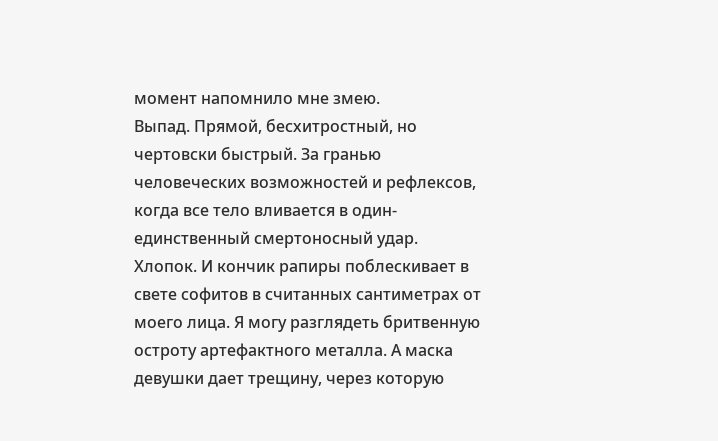момент напомнило мне змею.
Выпад. Прямой, бесхитростный, но чертовски быстрый. За гранью человеческих возможностей и рефлексов, когда все тело вливается в один-единственный смертоносный удар.
Хлопок. И кончик рапиры поблескивает в свете софитов в считанных сантиметрах от моего лица. Я могу разглядеть бритвенную остроту артефактного металла. А маска девушки дает трещину, через которую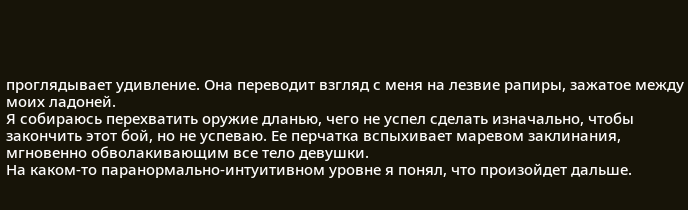проглядывает удивление. Она переводит взгляд с меня на лезвие рапиры, зажатое между моих ладоней.
Я собираюсь перехватить оружие дланью, чего не успел сделать изначально, чтобы закончить этот бой, но не успеваю. Ее перчатка вспыхивает маревом заклинания, мгновенно обволакивающим все тело девушки.
На каком-то паранормально-интуитивном уровне я понял, что произойдет дальше.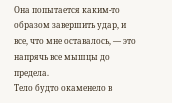Она попытается каким-то образом завершить удар, и все, что мне оставалось, — это напрячь все мышцы до предела.
Тело будто окаменело в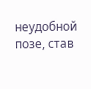неудобной позе, став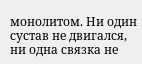монолитом. Ни один сустав не двигался, ни одна связка не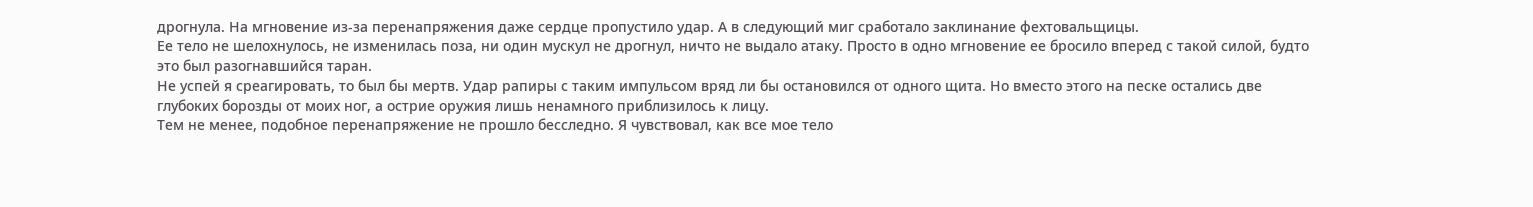дрогнула. На мгновение из-за перенапряжения даже сердце пропустило удар. А в следующий миг сработало заклинание фехтовальщицы.
Ее тело не шелохнулось, не изменилась поза, ни один мускул не дрогнул, ничто не выдало атаку. Просто в одно мгновение ее бросило вперед с такой силой, будто это был разогнавшийся таран.
Не успей я среагировать, то был бы мертв. Удар рапиры с таким импульсом вряд ли бы остановился от одного щита. Но вместо этого на песке остались две глубоких борозды от моих ног, а острие оружия лишь ненамного приблизилось к лицу.
Тем не менее, подобное перенапряжение не прошло бесследно. Я чувствовал, как все мое тело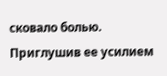сковало болью. Приглушив ее усилием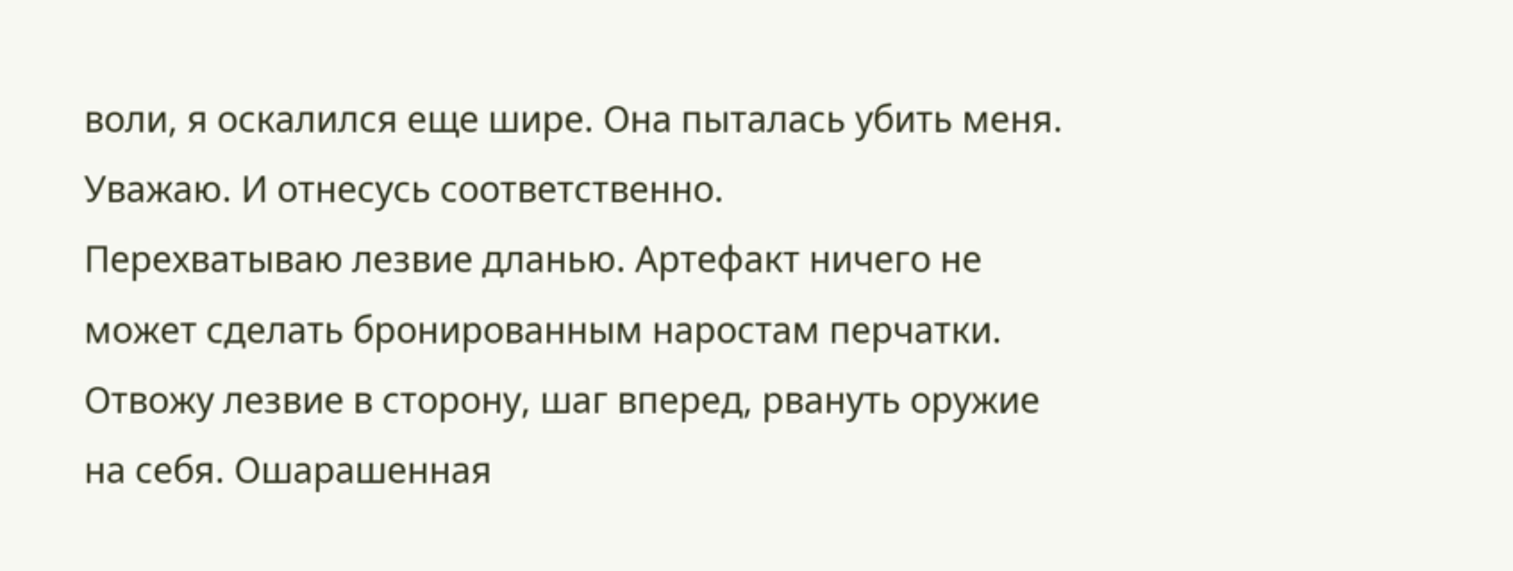воли, я оскалился еще шире. Она пыталась убить меня. Уважаю. И отнесусь соответственно.
Перехватываю лезвие дланью. Артефакт ничего не может сделать бронированным наростам перчатки. Отвожу лезвие в сторону, шаг вперед, рвануть оружие на себя. Ошарашенная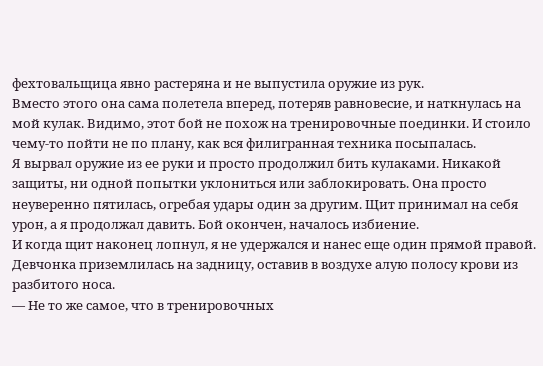фехтовальщица явно растеряна и не выпустила оружие из рук.
Вместо этого она сама полетела вперед, потеряв равновесие, и наткнулась на мой кулак. Видимо, этот бой не похож на тренировочные поединки. И стоило чему-то пойти не по плану, как вся филигранная техника посыпалась.
Я вырвал оружие из ее руки и просто продолжил бить кулаками. Никакой защиты, ни одной попытки уклониться или заблокировать. Она просто неуверенно пятилась, огребая удары один за другим. Щит принимал на себя урон, а я продолжал давить. Бой окончен, началось избиение.
И когда щит наконец лопнул, я не удержался и нанес еще один прямой правой. Девчонка приземлилась на задницу, оставив в воздухе алую полосу крови из разбитого носа.
— Не то же самое, что в тренировочных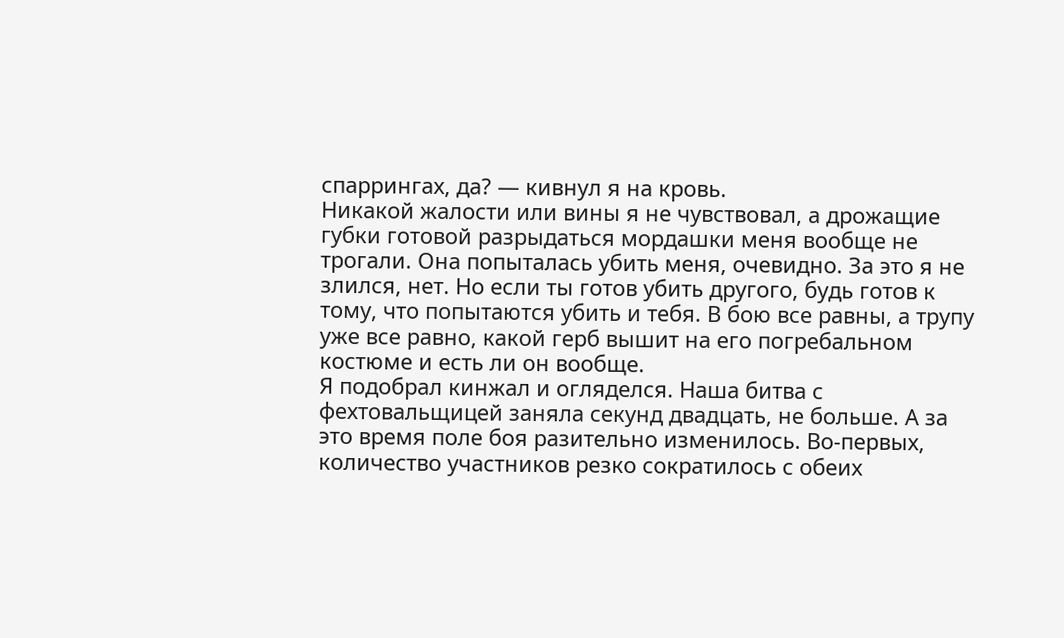спаррингах, да? — кивнул я на кровь.
Никакой жалости или вины я не чувствовал, а дрожащие губки готовой разрыдаться мордашки меня вообще не трогали. Она попыталась убить меня, очевидно. За это я не злился, нет. Но если ты готов убить другого, будь готов к тому, что попытаются убить и тебя. В бою все равны, а трупу уже все равно, какой герб вышит на его погребальном костюме и есть ли он вообще.
Я подобрал кинжал и огляделся. Наша битва с фехтовальщицей заняла секунд двадцать, не больше. А за это время поле боя разительно изменилось. Во-первых, количество участников резко сократилось с обеих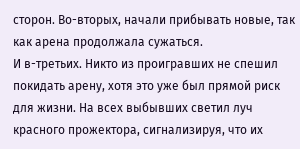сторон. Во-вторых, начали прибывать новые, так как арена продолжала сужаться.
И в-третьих. Никто из проигравших не спешил покидать арену, хотя это уже был прямой риск для жизни. На всех выбывших светил луч красного прожектора, сигнализируя, что их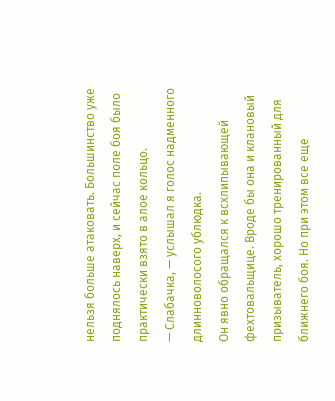нельзя больше атаковать. Большинство уже поднялось наверх, и сейчас поле боя было практически взято в алое кольцо.
— Слабачка, — услышал я голос надменного длинноволосого ублюдка.
Он явно обращался к всхлипывающей фехтовальщице. Вроде бы она и клановый призыватель, хорошо тренированный для ближнего боя. Но при этом все еще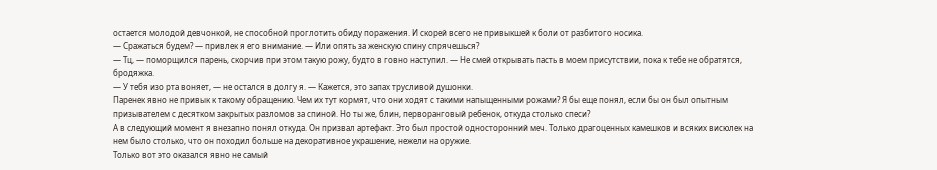остается молодой девчонкой, не способной проглотить обиду поражения. И скорей всего не привыкшей к боли от разбитого носика.
— Сражаться будем? — привлек я его внимание. — Или опять за женскую спину спрячешься?
— Тц, — поморщился парень, скорчив при этом такую рожу, будто в говно наступил. — Не смей открывать пасть в моем присутствии, пока к тебе не обратятся, бродяжка.
— У тебя изо рта воняет, — не остался в долгу я. — Кажется, это запах трусливой душонки.
Паренек явно не привык к такому обращению. Чем их тут кормят, что они ходят с такими напыщенными рожами? Я бы еще понял, если бы он был опытным призывателем с десятком закрытых разломов за спиной. Но ты же, блин, перворанговый ребенок, откуда столько спеси?
А в следующий момент я внезапно понял откуда. Он призвал артефакт. Это был простой односторонний меч. Только драгоценных камешков и всяких висюлек на нем было столько, что он походил больше на декоративное украшение, нежели на оружие.
Только вот это оказался явно не самый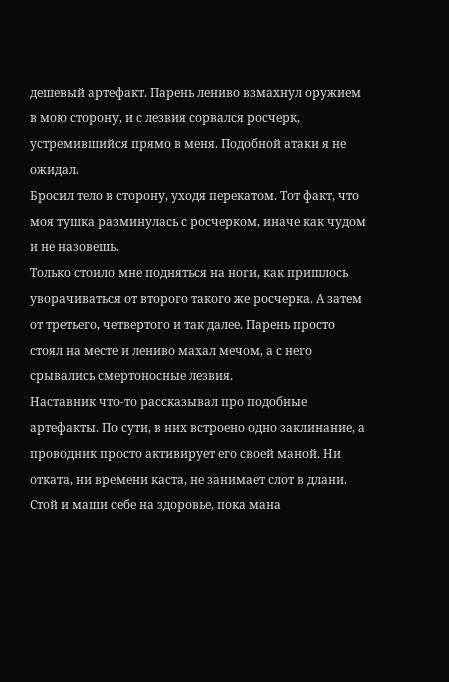дешевый артефакт. Парень лениво взмахнул оружием в мою сторону, и с лезвия сорвался росчерк, устремившийся прямо в меня. Подобной атаки я не ожидал.
Бросил тело в сторону, уходя перекатом. Тот факт, что моя тушка разминулась с росчерком, иначе как чудом и не назовешь.
Только стоило мне подняться на ноги, как пришлось уворачиваться от второго такого же росчерка. А затем от третьего, четвертого и так далее. Парень просто стоял на месте и лениво махал мечом, а с него срывались смертоносные лезвия.
Наставник что-то рассказывал про подобные артефакты. По сути, в них встроено одно заклинание, а проводник просто активирует его своей маной. Ни отката, ни времени каста, не занимает слот в длани.
Стой и маши себе на здоровье, пока мана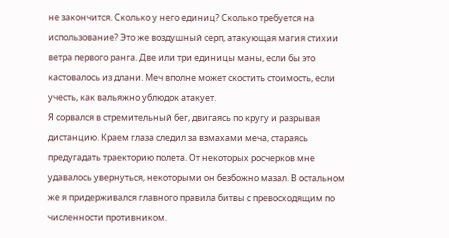не закончится. Сколько у него единиц? Сколько требуется на использование? Это же воздушный серп, атакующая магия стихии ветра первого ранга. Две или три единицы маны, если бы это кастовалось из длани. Меч вполне может скостить стоимость, если учесть, как вальяжно ублюдок атакует.
Я сорвался в стремительный бег, двигаясь по кругу и разрывая дистанцию. Краем глаза следил за взмахами меча, стараясь предугадать траекторию полета. От некоторых росчерков мне удавалось увернуться, некоторыми он безбожно мазал. В остальном же я придерживался главного правила битвы с превосходящим по численности противником.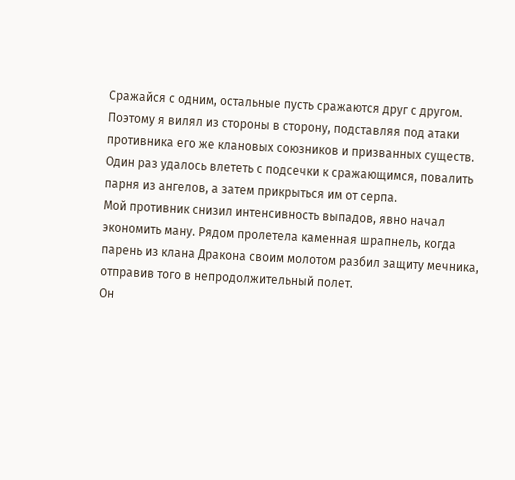Сражайся с одним, остальные пусть сражаются друг с другом.
Поэтому я вилял из стороны в сторону, подставляя под атаки противника его же клановых союзников и призванных существ. Один раз удалось влететь с подсечки к сражающимся, повалить парня из ангелов, а затем прикрыться им от серпа.
Мой противник снизил интенсивность выпадов, явно начал экономить ману. Рядом пролетела каменная шрапнель, когда парень из клана Дракона своим молотом разбил защиту мечника, отправив того в непродолжительный полет.
Он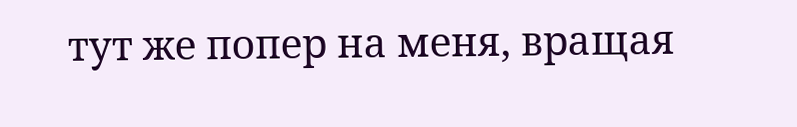тут же попер на меня, вращая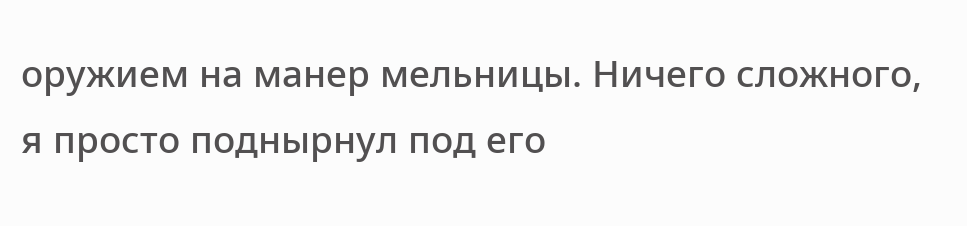оружием на манер мельницы. Ничего сложного, я просто поднырнул под его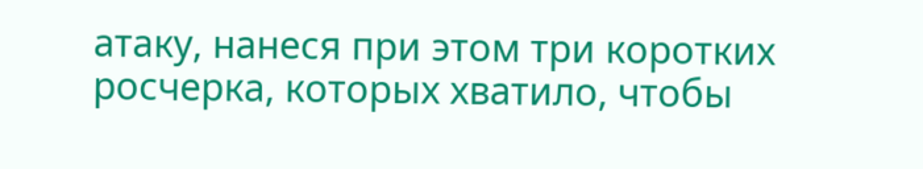атаку, нанеся при этом три коротких росчерка, которых хватило, чтобы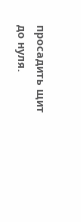просадить щит до нуля.